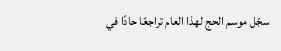سجّل موسم الحج لهذا العام تراجعًا حادًا في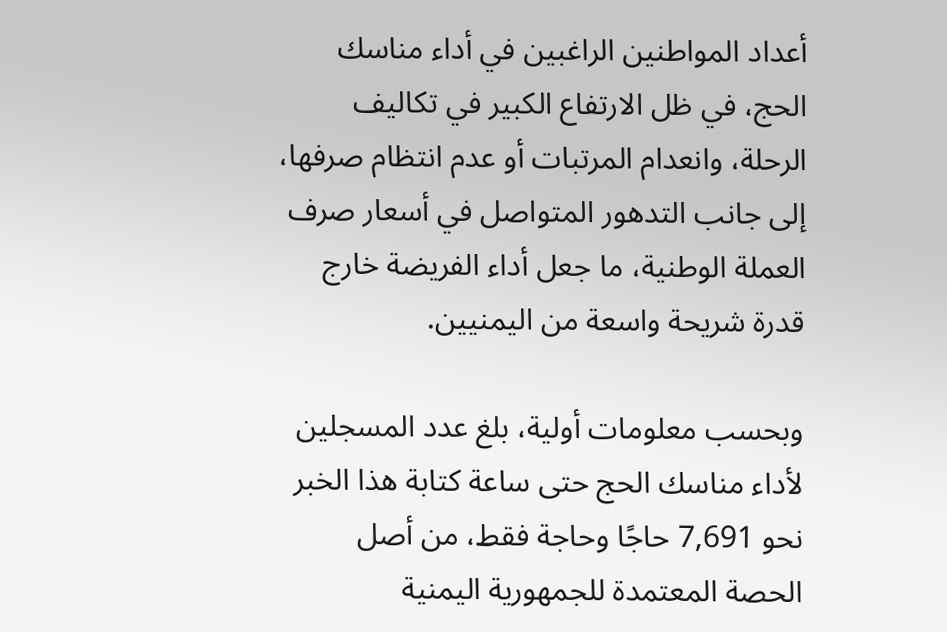أعداد المواطنين الراغبين في أداء مناسك الحج، في ظل الارتفاع الكبير في تكاليف الرحلة، وانعدام المرتبات أو عدم انتظام صرفها، إلى جانب التدهور المتواصل في أسعار صرف العملة الوطنية، ما جعل أداء الفريضة خارج قدرة شريحة واسعة من اليمنيين.

وبحسب معلومات أولية، بلغ عدد المسجلين لأداء مناسك الحج حتى ساعة كتابة هذا الخبر نحو 7,691 حاجًا وحاجة فقط، من أصل الحصة المعتمدة للجمهورية اليمنية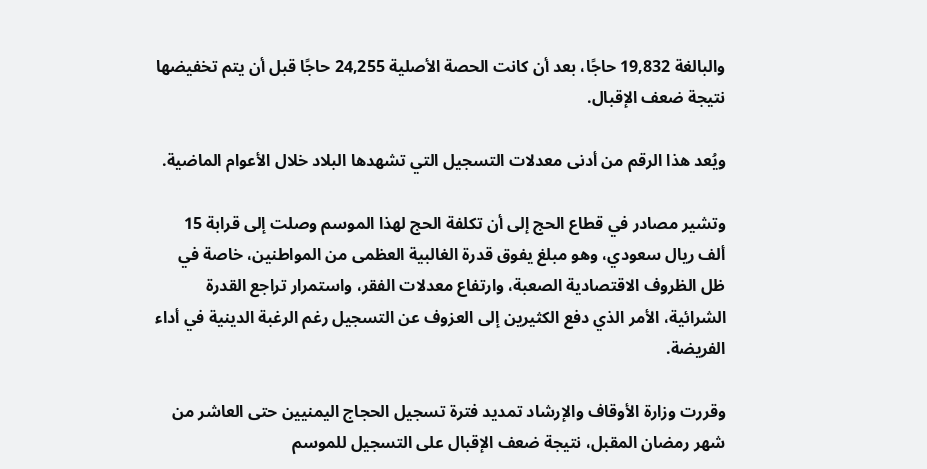والبالغة 19,832 حاجًا، بعد أن كانت الحصة الأصلية 24,255 حاجًا قبل أن يتم تخفيضها نتيجة ضعف الإقبال.

ويُعد هذا الرقم من أدنى معدلات التسجيل التي تشهدها البلاد خلال الأعوام الماضية.

وتشير مصادر في قطاع الحج إلى أن تكلفة الحج لهذا الموسم وصلت إلى قرابة 15 ألف ريال سعودي، وهو مبلغ يفوق قدرة الغالبية العظمى من المواطنين، خاصة في ظل الظروف الاقتصادية الصعبة، وارتفاع معدلات الفقر، واستمرار تراجع القدرة الشرائية، الأمر الذي دفع الكثيرين إلى العزوف عن التسجيل رغم الرغبة الدينية في أداء الفريضة.

وقررت وزارة الأوقاف والإرشاد تمديد فترة تسجيل الحجاج اليمنيين حتى العاشر من شهر رمضان المقبل، نتيجة ضعف الإقبال على التسجيل للموسم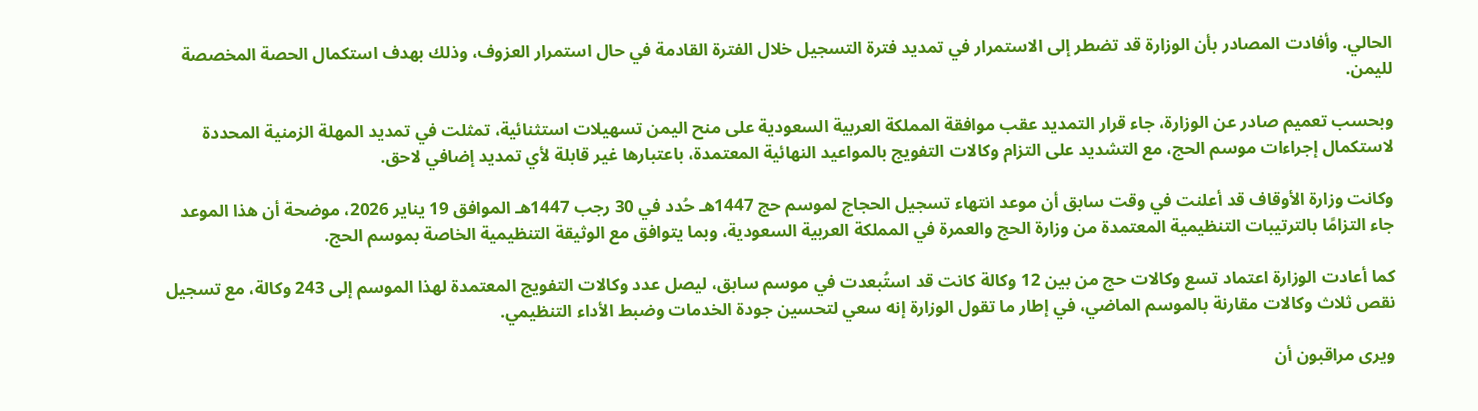الحالي. وأفادت المصادر بأن الوزارة قد تضطر إلى الاستمرار في تمديد فترة التسجيل خلال الفترة القادمة في حال استمرار العزوف، وذلك بهدف استكمال الحصة المخصصة لليمن.

وبحسب تعميم صادر عن الوزارة، جاء قرار التمديد عقب موافقة المملكة العربية السعودية على منح اليمن تسهيلات استثنائية، تمثلت في تمديد المهلة الزمنية المحددة لاستكمال إجراءات موسم الحج، مع التشديد على التزام وكالات التفويج بالمواعيد النهائية المعتمدة، باعتبارها غير قابلة لأي تمديد إضافي لاحق.

وكانت وزارة الأوقاف قد أعلنت في وقت سابق أن موعد انتهاء تسجيل الحجاج لموسم حج 1447هـ حُدد في 30 رجب 1447هـ الموافق 19 يناير 2026، موضحة أن هذا الموعد جاء التزامًا بالترتيبات التنظيمية المعتمدة من وزارة الحج والعمرة في المملكة العربية السعودية، وبما يتوافق مع الوثيقة التنظيمية الخاصة بموسم الحج.

كما أعادت الوزارة اعتماد تسع وكالات حج من بين 12 وكالة كانت قد استُبعدت في موسم سابق، ليصل عدد وكالات التفويج المعتمدة لهذا الموسم إلى 243 وكالة، مع تسجيل نقص ثلاث وكالات مقارنة بالموسم الماضي، في إطار ما تقول الوزارة إنه سعي لتحسين جودة الخدمات وضبط الأداء التنظيمي.

ويرى مراقبون أن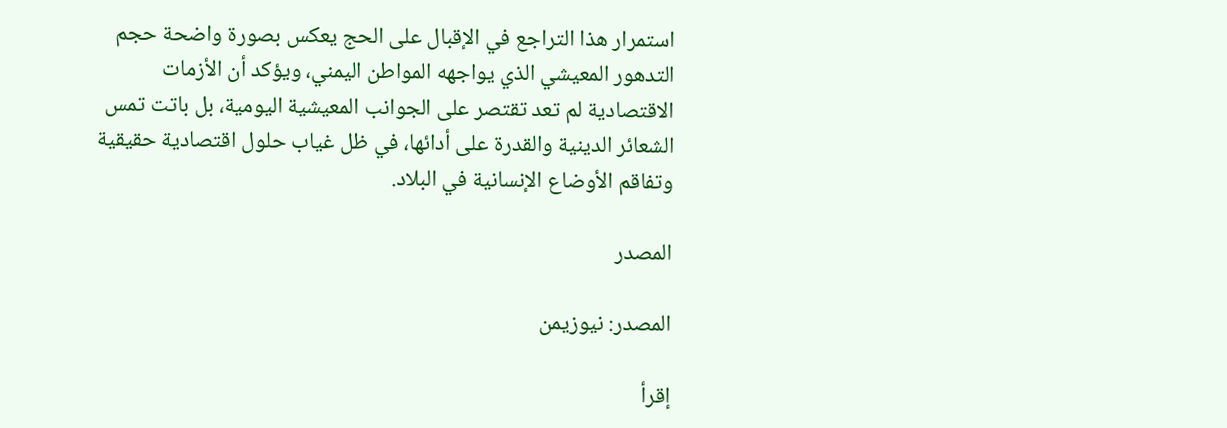استمرار هذا التراجع في الإقبال على الحج يعكس بصورة واضحة حجم التدهور المعيشي الذي يواجهه المواطن اليمني، ويؤكد أن الأزمات الاقتصادية لم تعد تقتصر على الجوانب المعيشية اليومية، بل باتت تمس الشعائر الدينية والقدرة على أدائها، في ظل غياب حلول اقتصادية حقيقية وتفاقم الأوضاع الإنسانية في البلاد.

المصدر

المصدر: نيوزيمن

إقرأ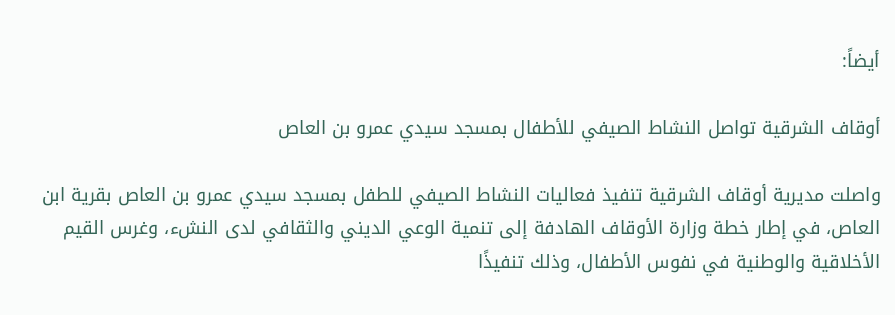أيضاً:

أوقاف الشرقية تواصل النشاط الصيفي للأطفال بمسجد سيدي عمرو بن العاص

واصلت مديرية أوقاف الشرقية تنفيذ فعاليات النشاط الصيفي للطفل بمسجد سيدي عمرو بن العاص بقرية ابن العاص، في إطار خطة وزارة الأوقاف الهادفة إلى تنمية الوعي الديني والثقافي لدى النشء، وغرس القيم الأخلاقية والوطنية في نفوس الأطفال، وذلك تنفيذًا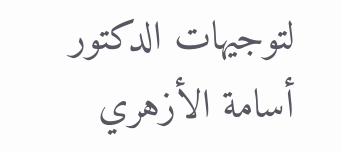لتوجيهات الدكتور أسامة الأزهري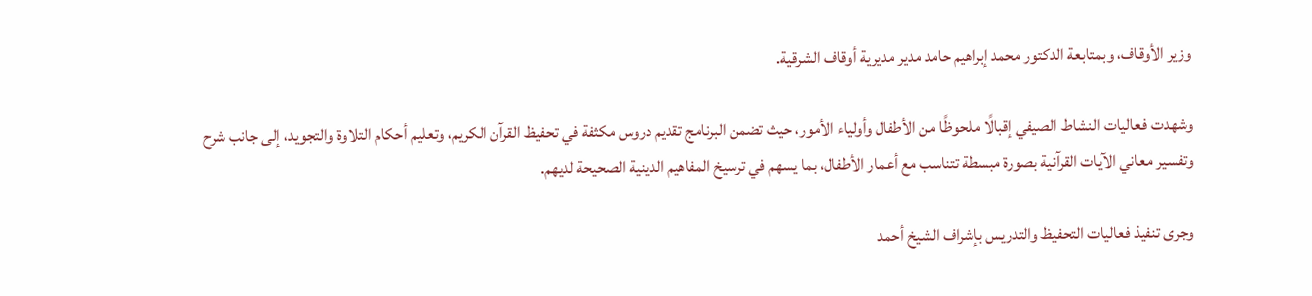وزير الأوقاف، وبمتابعة الدكتور محمد إبراهيم حامد مدير مديرية أوقاف الشرقية.

وشهدت فعاليات النشاط الصيفي إقبالًا ملحوظًا من الأطفال وأولياء الأمور، حيث تضمن البرنامج تقديم دروس مكثفة في تحفيظ القرآن الكريم، وتعليم أحكام التلاوة والتجويد، إلى جانب شرح وتفسير معاني الآيات القرآنية بصورة مبسطة تتناسب مع أعمار الأطفال، بما يسهم في ترسيخ المفاهيم الدينية الصحيحة لديهم.

وجرى تنفيذ فعاليات التحفيظ والتدريس بإشراف الشيخ أحمد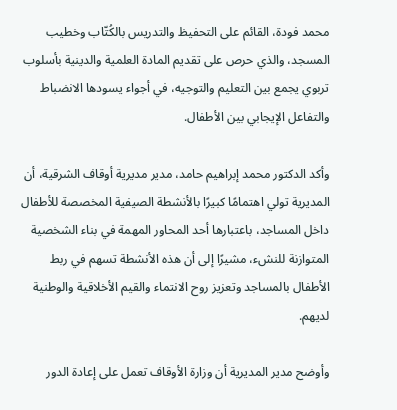محمد فودة، القائم على التحفيظ والتدريس بالكُتّاب وخطيب المسجد، والذي حرص على تقديم المادة العلمية والدينية بأسلوب تربوي يجمع بين التعليم والتوجيه، في أجواء يسودها الانضباط والتفاعل الإيجابي بين الأطفال.

وأكد الدكتور محمد إبراهيم حامد، مدير مديرية أوقاف الشرقية، أن المديرية تولي اهتمامًا كبيرًا بالأنشطة الصيفية المخصصة للأطفال داخل المساجد، باعتبارها أحد المحاور المهمة في بناء الشخصية المتوازنة للنشء، مشيرًا إلى أن هذه الأنشطة تسهم في ربط الأطفال بالمساجد وتعزيز روح الانتماء والقيم الأخلاقية والوطنية لديهم.

وأوضح مدير المديرية أن وزارة الأوقاف تعمل على إعادة الدور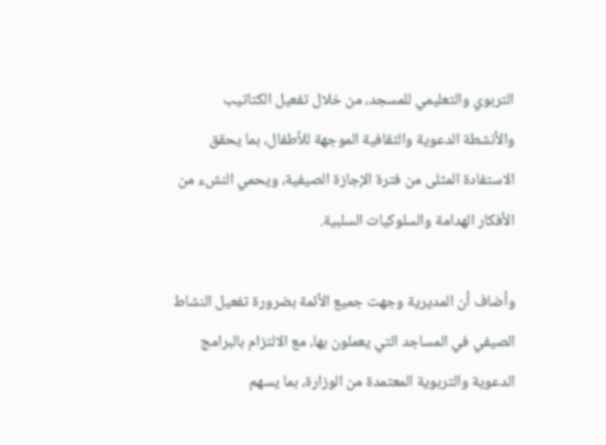التربوي والتعليمي للمسجد، من خلال تفعيل الكتاتيب والأنشطة الدعوية والثقافية الموجهة للأطفال، بما يحقق الاستفادة المثلى من فترة الإجازة الصيفية، ويحمي النشء من الأفكار الهدامة والسلوكيات السلبية.

وأضاف أن المديرية وجهت جميع الأئمة بضرورة تفعيل النشاط الصيفي في المساجد التي يعملون بها، مع الالتزام بالبرامج الدعوية والتربوية المعتمدة من الوزارة، بما يسهم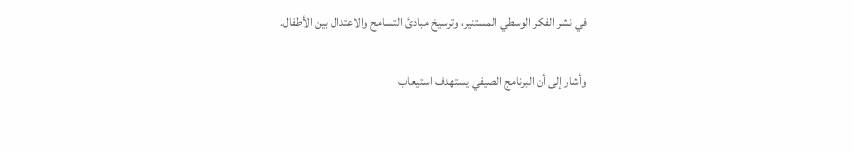في نشر الفكر الوسطي المستنير، وترسيخ مبادئ التسامح والاعتدال بين الأطفال.

وأشار إلى أن البرنامج الصيفي يستهدف استيعاب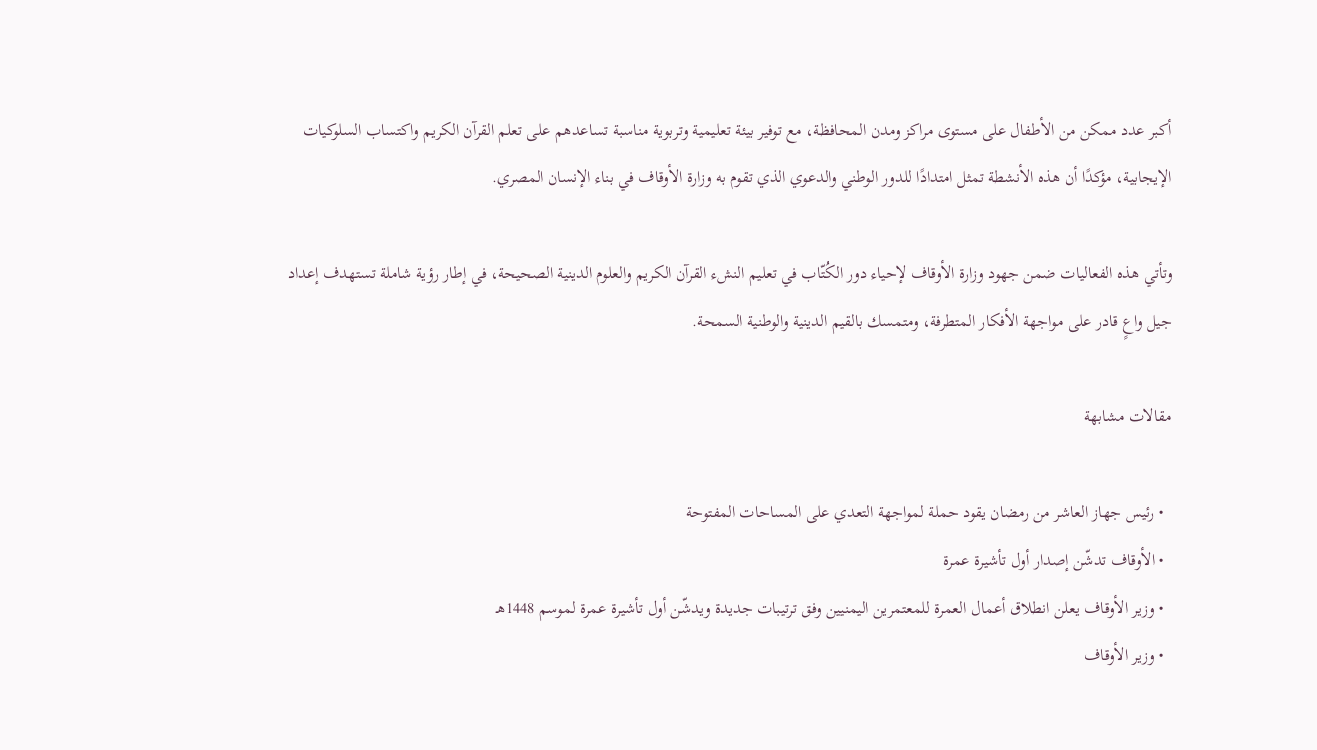أكبر عدد ممكن من الأطفال على مستوى مراكز ومدن المحافظة، مع توفير بيئة تعليمية وتربوية مناسبة تساعدهم على تعلم القرآن الكريم واكتساب السلوكيات الإيجابية، مؤكدًا أن هذه الأنشطة تمثل امتدادًا للدور الوطني والدعوي الذي تقوم به وزارة الأوقاف في بناء الإنسان المصري.

وتأتي هذه الفعاليات ضمن جهود وزارة الأوقاف لإحياء دور الكُتّاب في تعليم النشء القرآن الكريم والعلوم الدينية الصحيحة، في إطار رؤية شاملة تستهدف إعداد جيل واعٍ قادر على مواجهة الأفكار المتطرفة، ومتمسك بالقيم الدينية والوطنية السمحة.

مقالات مشابهة

  • رئيس جهاز العاشر من رمضان يقود حملة لمواجهة التعدي على المساحات المفتوحة
  • الأوقاف تدشّن إصدار أول تأشيرة عمرة
  • وزير الأوقاف يعلن انطلاق أعمال العمرة للمعتمرين اليمنيين وفق ترتيبات جديدة ويدشّن أول تأشيرة عمرة لموسم 1448هـ
  • وزير الأوقاف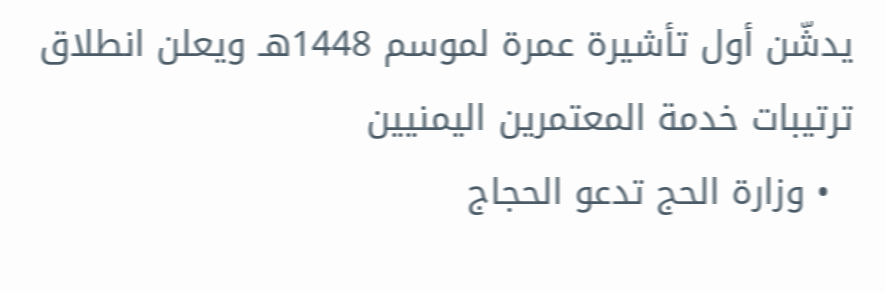يدشّن أول تأشيرة عمرة لموسم 1448هـ ويعلن انطلاق ترتيبات خدمة المعتمرين اليمنيين
  • وزارة الحج تدعو الحجاج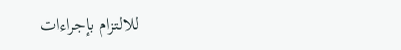للالتزام بإجراءات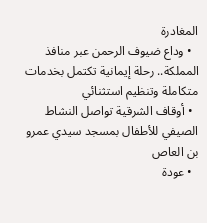المغادرة
  • وداع ضيوف الرحمن عبر منافذ المملكة.. رحلة إيمانية تكتمل بخدمات متكاملة وتنظيم استثنائي
  • أوقاف الشرقية تواصل النشاط الصيفي للأطفال بمسجد سيدي عمرو بن العاص
  • عودة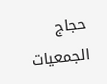حجاج الجمعيات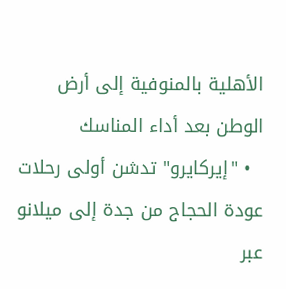الأهلية بالمنوفية إلى أرض الوطن بعد أداء المناسك
  • "إيركايرو" تدشن أولى رحلات عودة الحجاج من جدة إلى ميلانو عبر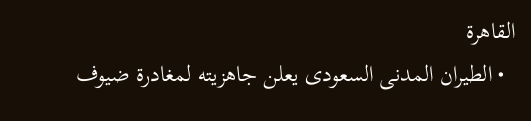القاهرة
  • الطيران المدنى السعودى يعلن جاهزيته لمغادرة ضيوف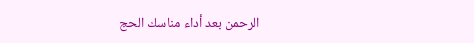الرحمن بعد أداء مناسك الحج